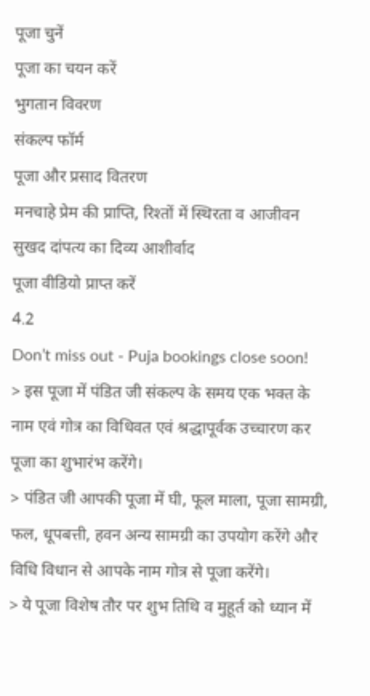पूजा चुनें
पूजा का चयन करें
भुगतान विवरण
संकल्प फॉर्म
पूजा और प्रसाद वितरण
मनचाहे प्रेम की प्राप्ति, रिश्तों में स्थिरता व आजीवन सुखद दांपत्य का दिव्य आशीर्वाद
पूजा वीडियो प्राप्त करें
4.2
Don’t miss out - Puja bookings close soon!
> इस पूजा में पंडित जी संकल्प के समय एक भक्त के नाम एवं गोत्र का विधिवत एवं श्रद्धापूर्वक उच्चारण कर पूजा का शुभारंभ करेंगे।
> पंडित जी आपकी पूजा में घी, फूल माला, पूजा सामग्री, फल, धूपबत्ती, हवन अन्य सामग्री का उपयोग करेंगे और विधि विधान से आपके नाम गोत्र से पूजा करेंगे।
> ये पूजा विशेष तौर पर शुभ तिथि व मुहूर्त को ध्यान में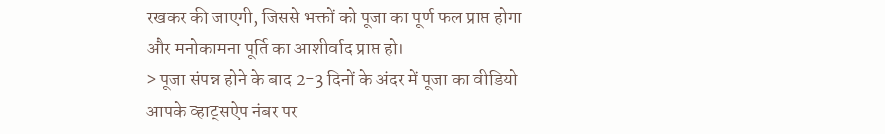रखकर की जाएगी, जिससे भक्तों को पूजा का पूर्ण फल प्राप्त होगा और मनोकामना पूर्ति का आशीर्वाद प्राप्त हो।
> पूजा संपन्न होने के बाद 2-3 दिनों के अंदर में पूजा का वीडियो आपके व्हाट्सऐप नंबर पर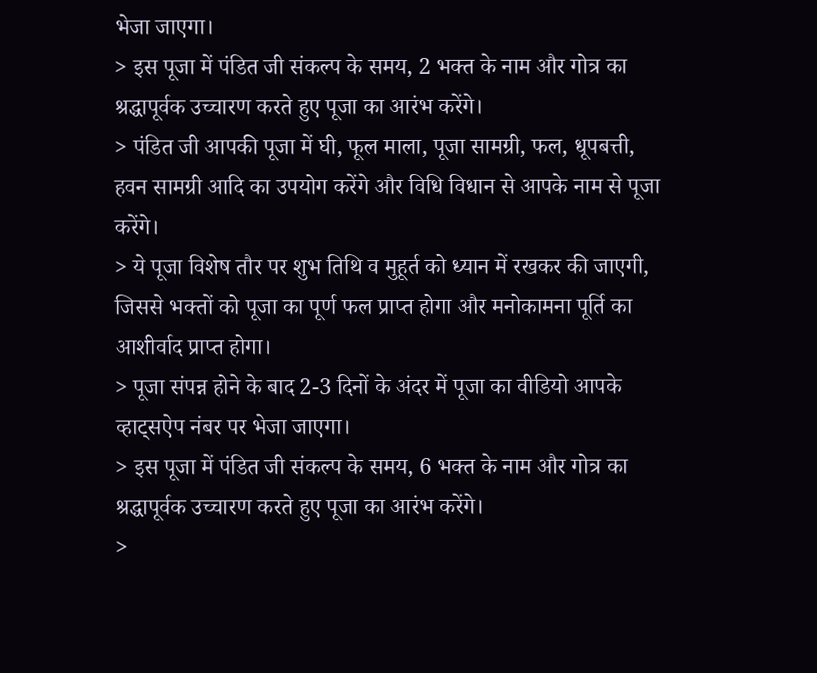भेजा जाएगा।
> इस पूजा में पंडित जी संकल्प के समय, 2 भक्त के नाम और गोत्र का श्रद्धापूर्वक उच्चारण करते हुए पूजा का आरंभ करेंगे।
> पंडित जी आपकी पूजा में घी, फूल माला, पूजा सामग्री, फल, धूपबत्ती, हवन सामग्री आदि का उपयोग करेंगे और विधि विधान से आपके नाम से पूजा करेंगे।
> ये पूजा विशेष तौर पर शुभ तिथि व मुहूर्त को ध्यान में रखकर की जाएगी, जिससे भक्तों को पूजा का पूर्ण फल प्राप्त होगा और मनोकामना पूर्ति का आशीर्वाद प्राप्त होगा।
> पूजा संपन्न होने के बाद 2-3 दिनों के अंदर में पूजा का वीडियो आपके व्हाट्सऐप नंबर पर भेजा जाएगा।
> इस पूजा में पंडित जी संकल्प के समय, 6 भक्त के नाम और गोत्र का श्रद्धापूर्वक उच्चारण करते हुए पूजा का आरंभ करेंगे।
>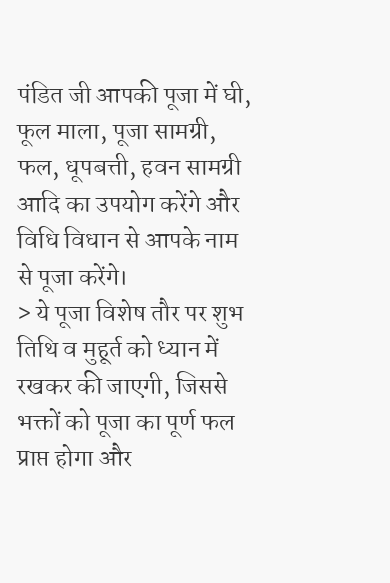पंडित जी आपकी पूजा में घी, फूल माला, पूजा सामग्री, फल, धूपबत्ती, हवन सामग्री आदि का उपयोग करेंगे और विधि विधान से आपके नाम से पूजा करेंगे।
> ये पूजा विशेष तौर पर शुभ तिथि व मुहूर्त को ध्यान में रखकर की जाएगी, जिससे भक्तों को पूजा का पूर्ण फल प्राप्त होगा और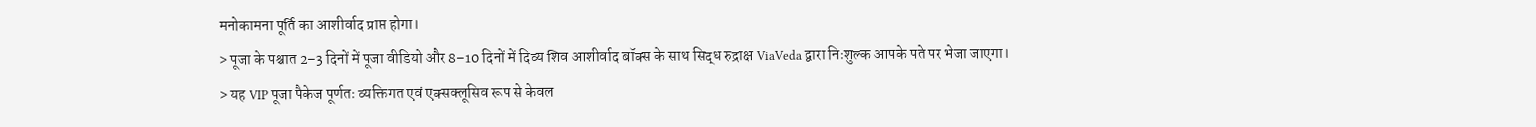मनोकामना पूर्ति का आशीर्वाद प्राप्त होगा।
> पूजा के पश्चात 2–3 दिनों में पूजा वीडियो और 8–10 दिनों में दिव्य शिव आशीर्वाद बॉक्स के साथ सिद्ध रुद्राक्ष ViaVeda द्वारा निःशुल्क आपके पते पर भेजा जाएगा।
> यह VIP पूजा पैकेज पूर्णतः व्यक्तिगत एवं एक्सक्लूसिव रूप से केवल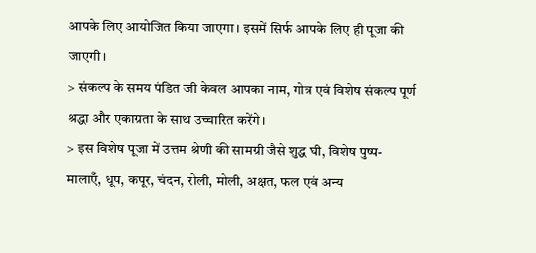आपके लिए आयोजित किया जाएगा। इसमें सिर्फ आपके लिए ही पूजा की जाएगी।
> संकल्प के समय पंडित जी केवल आपका नाम, गोत्र एवं विशेष संकल्प पूर्ण श्रद्धा और एकाग्रता के साथ उच्चारित करेंगे।
> इस विशेष पूजा में उत्तम श्रेणी की सामग्री जैसे शुद्ध घी, विशेष पुष्प-मालाएँ, धूप, कपूर, चंदन, रोली, मोली, अक्षत, फल एवं अन्य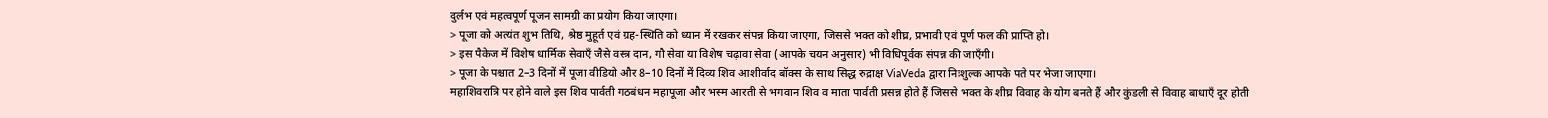दुर्लभ एवं महत्वपूर्ण पूजन सामग्री का प्रयोग किया जाएगा।
> पूजा को अत्यंत शुभ तिथि, श्रेष्ठ मुहूर्त एवं ग्रह-स्थिति को ध्यान में रखकर संपन्न किया जाएगा, जिससे भक्त को शीघ्र, प्रभावी एवं पूर्ण फल की प्राप्ति हो।
> इस पैकेज में विशेष धार्मिक सेवाएँ जैसे वस्त्र दान, गौ सेवा या विशेष चढ़ावा सेवा (आपके चयन अनुसार) भी विधिपूर्वक संपन्न की जाएँगी।
> पूजा के पश्चात 2–3 दिनों में पूजा वीडियो और 8–10 दिनों में दिव्य शिव आशीर्वाद बॉक्स के साथ सिद्ध रुद्राक्ष ViaVeda द्वारा निःशुल्क आपके पते पर भेजा जाएगा।
महाशिवरात्रि पर होने वाले इस शिव पार्वती गठबंधन महापूजा और भस्म आरती से भगवान शिव व माता पार्वती प्रसन्न होते हैं जिससे भक्त के शीघ्र विवाह के योग बनते हैं और कुंडली से विवाह बाधाएँ दूर होती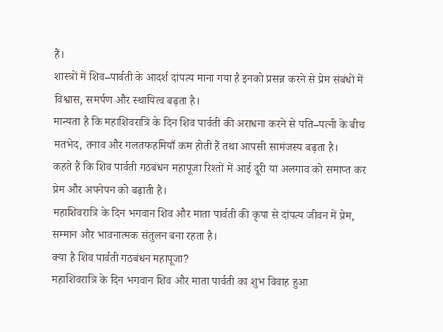हैं।
शास्त्रों में शिव–पार्वती के आदर्श दांपत्य माना गया है इनको प्रसन्न करने से प्रेम संबंधों में विश्वास, समर्पण और स्थायित्व बढ़ता है।
मान्यता है कि महाशिवरात्रि के दिन शिव पार्वती की अराधना करने से पति–पत्नी के बीच मतभेद, तनाव और गलतफहमियाँ कम होती हैं तथा आपसी सामंजस्य बढ़ता है।
कहते हैं कि शिव पार्वती गठबंधन महापूजा रिश्तों में आई दूरी या अलगाव को समाप्त कर प्रेम और अपनेपन को बढ़ाती है।
महाशिवरात्रि के दिन भगवान शिव और माता पार्वती की कृपा से दांपत्य जीवन में प्रेम, सम्मान और भावनात्मक संतुलन बना रहता है।
क्या है शिव पार्वती गठबंधन महापूजा?
महाशिवरात्रि के दिन भगवान शिव और माता पार्वती का शुभ विवाह हुआ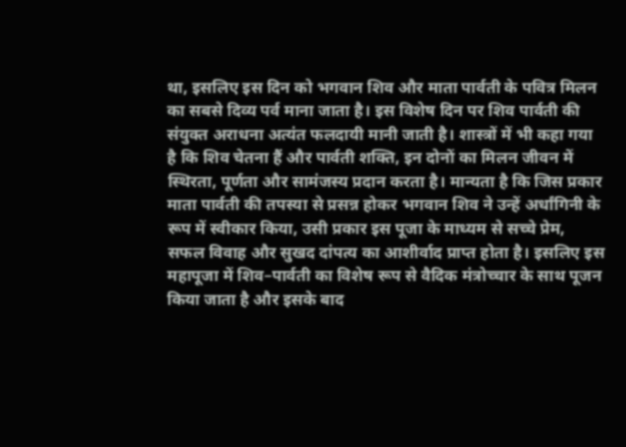था, इसलिए इस दिन को भगवान शिव और माता पार्वती के पवित्र मिलन का सबसे दिव्य पर्व माना जाता है। इस विशेष दिन पर शिव पार्वती की संयुक्त अराधना अत्यंत फलदायी मानी जाती है। शास्त्रों में भी कहा गया है कि शिव चेतना हैं और पार्वती शक्ति, इन दोनों का मिलन जीवन में स्थिरता, पूर्णता और सामंजस्य प्रदान करता है। मान्यता है कि जिस प्रकार माता पार्वती की तपस्या से प्रसन्न होकर भगवान शिव ने उन्हें अर्धांगिनी के रूप में स्वीकार किया, उसी प्रकार इस पूजा के माध्यम से सच्चे प्रेम, सफल विवाह और सुखद दांपत्य का आशीर्वाद प्राप्त होता है। इसलिए इस महापूजा में शिव–पार्वती का विशेष रूप से वैदिक मंत्रोच्चार के साथ पूजन किया जाता है और इसके बाद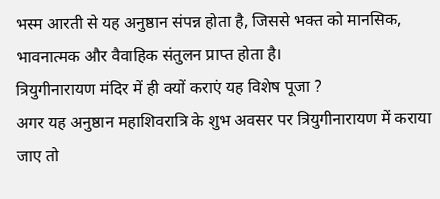भस्म आरती से यह अनुष्ठान संपन्न होता है, जिससे भक्त को मानसिक, भावनात्मक और वैवाहिक संतुलन प्राप्त होता है।
त्रियुगीनारायण मंदिर में ही क्यों कराएं यह विशेष पूजा ?
अगर यह अनुष्ठान महाशिवरात्रि के शुभ अवसर पर त्रियुगीनारायण में कराया जाए तो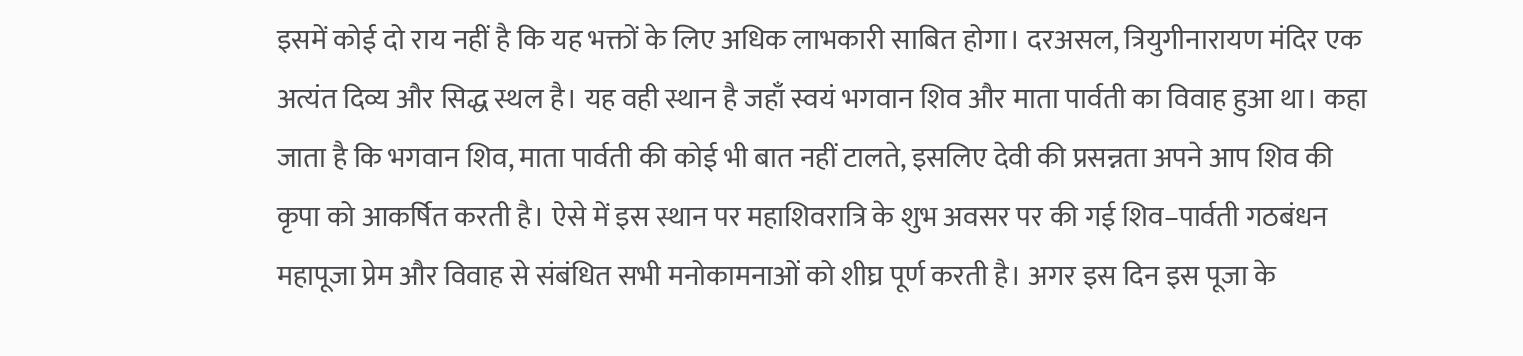इसमें कोई दो राय नहीं है कि यह भक्तों के लिए अधिक लाभकारी साबित होगा। दरअसल, त्रियुगीनारायण मंदिर एक अत्यंत दिव्य और सिद्ध स्थल है। यह वही स्थान है जहाँ स्वयं भगवान शिव और माता पार्वती का विवाह हुआ था। कहा जाता है कि भगवान शिव, माता पार्वती की कोई भी बात नहीं टालते, इसलिए देवी की प्रसन्नता अपने आप शिव की कृपा को आकर्षित करती है। ऐसे में इस स्थान पर महाशिवरात्रि के शुभ अवसर पर की गई शिव–पार्वती गठबंधन महापूजा प्रेम और विवाह से संबंधित सभी मनोकामनाओं को शीघ्र पूर्ण करती है। अगर इस दिन इस पूजा के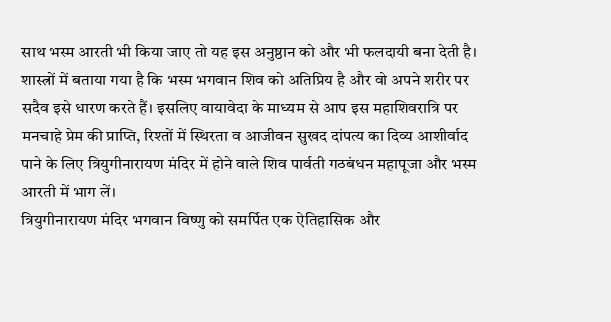साथ भस्म आरती भी किया जाए तो यह इस अनुष्ठान को और भी फलदायी बना देती है। शास्त्रों में बताया गया है कि भस्म भगवान शिव को अतिप्रिय है और वो अपने शरीर पर सदैव इसे धारण करते हैं। इसलिए वायावेदा के माध्यम से आप इस महाशिवरात्रि पर मनचाहे प्रेम की प्राप्ति, रिश्तों में स्थिरता व आजीवन सुखद दांपत्य का दिव्य आशीर्वाद पाने के लिए त्रियुगीनारायण मंदिर में होने वाले शिव पार्वती गठबंधन महापूजा और भस्म आरती में भाग लें।
त्रियुगीनारायण मंदिर भगवान विष्णु को समर्पित एक ऐतिहासिक और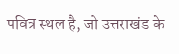पवित्र स्थल है, जो उत्तराखंड के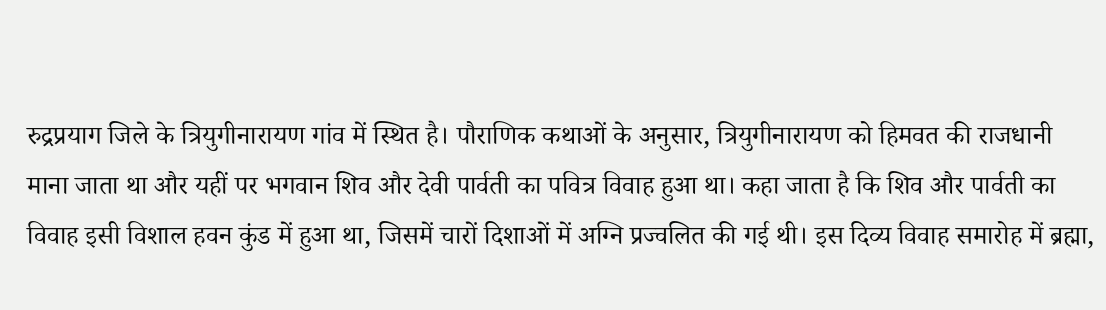रुद्रप्रयाग जिले के त्रियुगीनारायण गांव में स्थित है। पौराणिक कथाओं के अनुसार, त्रियुगीनारायण को हिमवत की राजधानी माना जाता था और यहीं पर भगवान शिव और देवी पार्वती का पवित्र विवाह हुआ था। कहा जाता है कि शिव और पार्वती का विवाह इसी विशाल हवन कुंड में हुआ था, जिसमें चारों दिशाओं में अग्नि प्रज्वलित की गई थी। इस दिव्य विवाह समारोह में ब्रह्मा,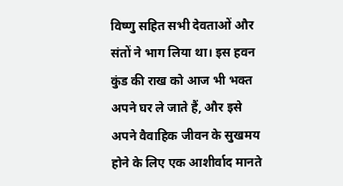विष्णु सहित सभी देवताओं और संतों ने भाग लिया था। इस हवन कुंड की राख को आज भी भक्त अपने घर ले जाते हैं, और इसे अपने वैवाहिक जीवन के सुखमय होने के लिए एक आशीर्वाद मानते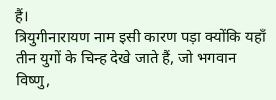हैं।
त्रियुगीनारायण नाम इसी कारण पड़ा क्योंकि यहाँ तीन युगों के चिन्ह देखे जाते हैं, जो भगवान विष्णु,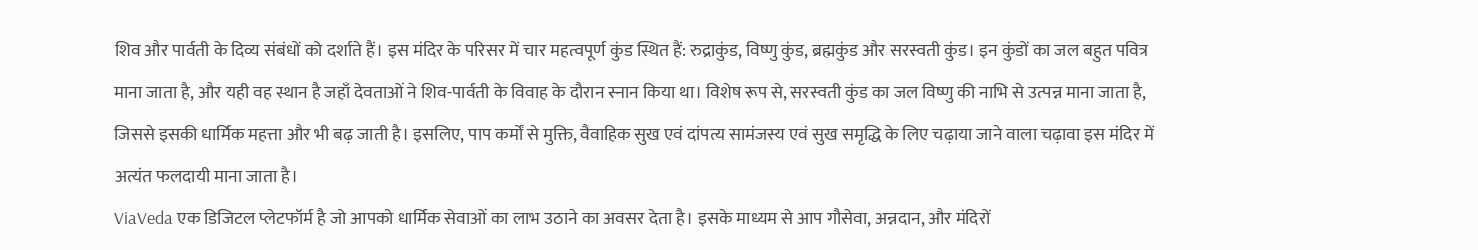शिव और पार्वती के दिव्य संबंधों को दर्शाते हैं। इस मंदिर के परिसर में चार महत्वपूर्ण कुंड स्थित हैं: रुद्राकुंड, विष्णु कुंड, ब्रह्मकुंड और सरस्वती कुंड। इन कुंडों का जल बहुत पवित्र माना जाता है, और यही वह स्थान है जहाँ देवताओं ने शिव-पार्वती के विवाह के दौरान स्नान किया था। विशेष रूप से, सरस्वती कुंड का जल विष्णु की नाभि से उत्पन्न माना जाता है, जिससे इसकी धार्मिक महत्ता और भी बढ़ जाती है। इसलिए, पाप कर्मों से मुक्ति, वैवाहिक सुख एवं दांपत्य सामंजस्य एवं सुख समृद्धि के लिए चढ़ाया जाने वाला चढ़ावा इस मंदिर में अत्यंत फलदायी माना जाता है।
ViaVeda एक डिजिटल प्लेटफॉर्म है जो आपको धार्मिक सेवाओं का लाभ उठाने का अवसर देता है। इसके माध्यम से आप गौसेवा, अन्नदान, और मंदिरों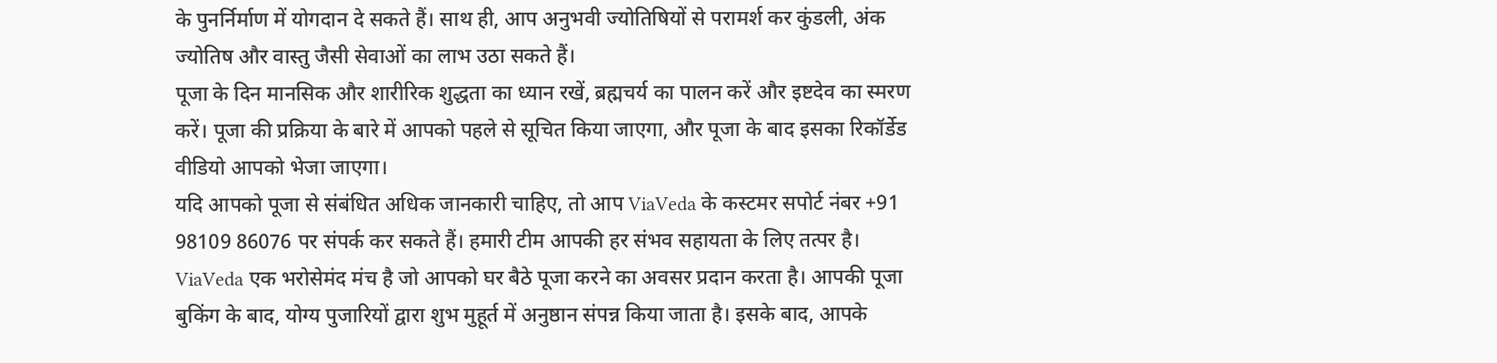के पुनर्निर्माण में योगदान दे सकते हैं। साथ ही, आप अनुभवी ज्योतिषियों से परामर्श कर कुंडली, अंक ज्योतिष और वास्तु जैसी सेवाओं का लाभ उठा सकते हैं।
पूजा के दिन मानसिक और शारीरिक शुद्धता का ध्यान रखें, ब्रह्मचर्य का पालन करें और इष्टदेव का स्मरण करें। पूजा की प्रक्रिया के बारे में आपको पहले से सूचित किया जाएगा, और पूजा के बाद इसका रिकॉर्डेड वीडियो आपको भेजा जाएगा।
यदि आपको पूजा से संबंधित अधिक जानकारी चाहिए, तो आप ViaVeda के कस्टमर सपोर्ट नंबर +91 98109 86076 पर संपर्क कर सकते हैं। हमारी टीम आपकी हर संभव सहायता के लिए तत्पर है।
ViaVeda एक भरोसेमंद मंच है जो आपको घर बैठे पूजा करने का अवसर प्रदान करता है। आपकी पूजा बुकिंग के बाद, योग्य पुजारियों द्वारा शुभ मुहूर्त में अनुष्ठान संपन्न किया जाता है। इसके बाद, आपके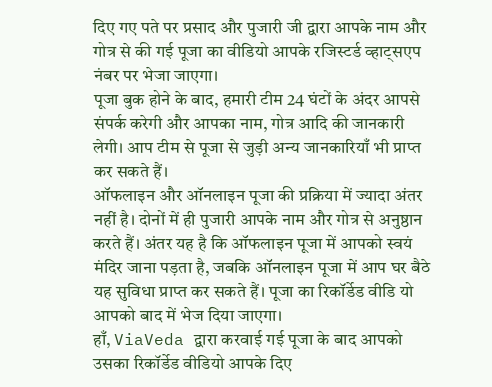दिए गए पते पर प्रसाद और पुजारी जी द्वारा आपके नाम और गोत्र से की गई पूजा का वीडियो आपके रजिस्टर्ड व्हाट्सएप नंबर पर भेजा जाएगा।
पूजा बुक होने के बाद, हमारी टीम 24 घंटों के अंदर आपसे संपर्क करेगी और आपका नाम, गोत्र आदि की जानकारी लेगी। आप टीम से पूजा से जुड़ी अन्य जानकारियाँ भी प्राप्त कर सकते हैं।
ऑफलाइन और ऑनलाइन पूजा की प्रक्रिया में ज्यादा अंतर नहीं है। दोनों में ही पुजारी आपके नाम और गोत्र से अनुष्ठान करते हैं। अंतर यह है कि ऑफलाइन पूजा में आपको स्वयं मंदिर जाना पड़ता है, जबकि ऑनलाइन पूजा में आप घर बैठे यह सुविधा प्राप्त कर सकते हैं। पूजा का रिकॉर्डेड वीडि यो आपको बाद में भेज दिया जाएगा।
हाँ, ViaVeda द्वारा करवाई गई पूजा के बाद आपको उसका रिकॉर्डेड वीडियो आपके दिए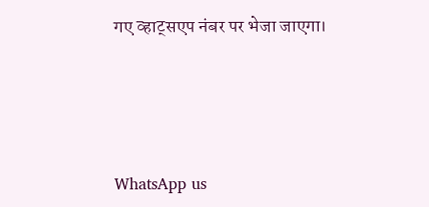गए व्हाट्सएप नंबर पर भेजा जाएगा।





WhatsApp us